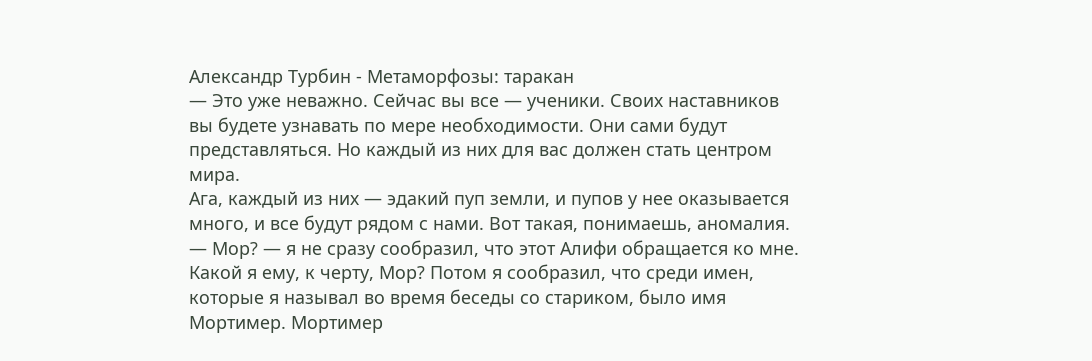Александр Турбин - Метаморфозы: таракан
— Это уже неважно. Сейчас вы все — ученики. Своих наставников вы будете узнавать по мере необходимости. Они сами будут представляться. Но каждый из них для вас должен стать центром мира.
Ага, каждый из них — эдакий пуп земли, и пупов у нее оказывается много, и все будут рядом с нами. Вот такая, понимаешь, аномалия.
— Мор? — я не сразу сообразил, что этот Алифи обращается ко мне. Какой я ему, к черту, Мор? Потом я сообразил, что среди имен, которые я называл во время беседы со стариком, было имя Мортимер. Мортимер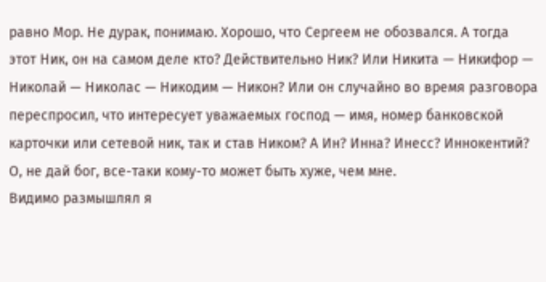равно Мор. Не дурак, понимаю. Хорошо, что Сергеем не обозвался. А тогда этот Ник, он на самом деле кто? Действительно Ник? Или Никита — Никифор — Николай — Николас — Никодим — Никон? Или он случайно во время разговора переспросил, что интересует уважаемых господ — имя, номер банковской карточки или сетевой ник, так и став Ником? А Ин? Инна? Инесс? Иннокентий? О, не дай бог, все-таки кому-то может быть хуже, чем мне.
Видимо размышлял я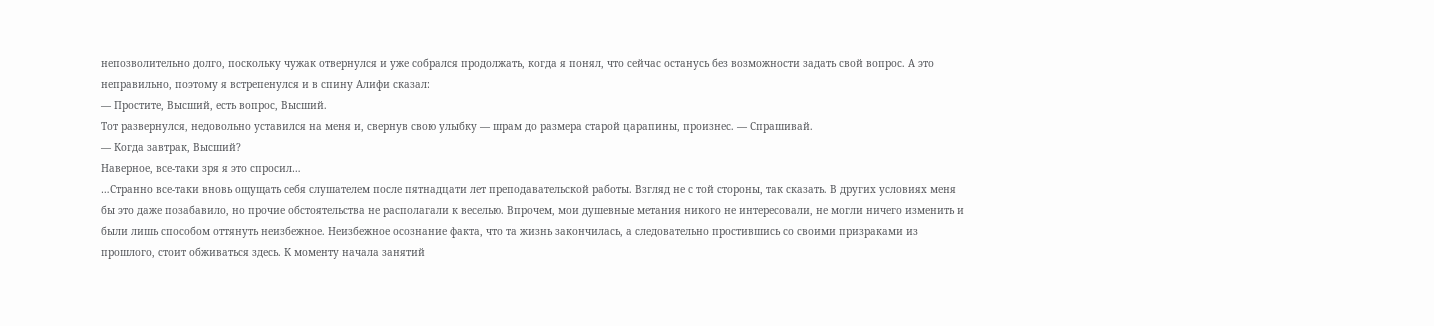непозволительно долго, поскольку чужак отвернулся и уже собрался продолжать, когда я понял, что сейчас останусь без возможности задать свой вопрос. А это неправильно, поэтому я встрепенулся и в спину Алифи сказал:
— Простите, Высший, есть вопрос, Высший.
Тот развернулся, недовольно уставился на меня и, свернув свою улыбку — шрам до размера старой царапины, произнес. — Спрашивай.
— Когда завтрак, Высший?
Наверное, все-таки зря я это спросил…
…Странно все-таки вновь ощущать себя слушателем после пятнадцати лет преподавательской работы. Взгляд не с той стороны, так сказать. В других условиях меня бы это даже позабавило, но прочие обстоятельства не располагали к веселью. Впрочем, мои душевные метания никого не интересовали, не могли ничего изменить и были лишь способом оттянуть неизбежное. Неизбежное осознание факта, что та жизнь закончилась, а следовательно простившись со своими призраками из прошлого, стоит обживаться здесь. К моменту начала занятий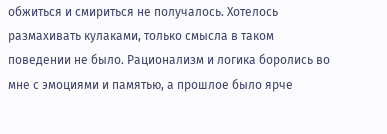обжиться и смириться не получалось. Хотелось размахивать кулаками, только смысла в таком поведении не было. Рационализм и логика боролись во мне с эмоциями и памятью, а прошлое было ярче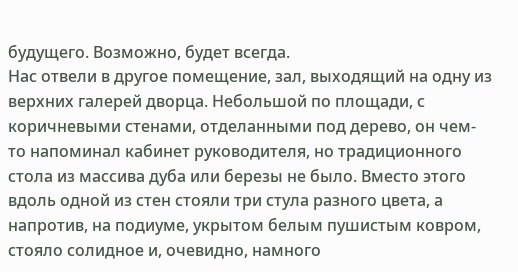будущего. Возможно, будет всегда.
Нас отвели в другое помещение, зал, выходящий на одну из верхних галерей дворца. Небольшой по площади, с коричневыми стенами, отделанными под дерево, он чем-то напоминал кабинет руководителя, но традиционного стола из массива дуба или березы не было. Вместо этого вдоль одной из стен стояли три стула разного цвета, а напротив, на подиуме, укрытом белым пушистым ковром, стояло солидное и, очевидно, намного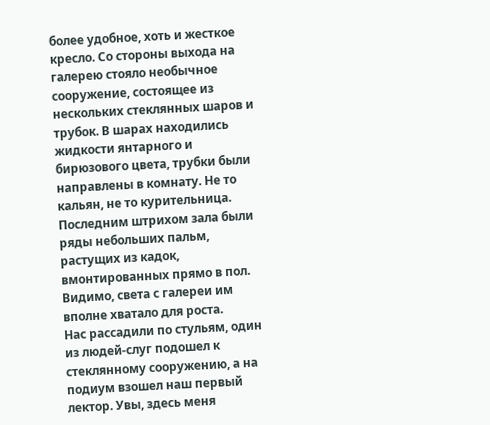более удобное, хоть и жесткое кресло. Со стороны выхода на галерею стояло необычное сооружение, состоящее из нескольких стеклянных шаров и трубок. В шарах находились жидкости янтарного и бирюзового цвета, трубки были направлены в комнату. Не то кальян, не то курительница. Последним штрихом зала были ряды небольших пальм, растущих из кадок, вмонтированных прямо в пол. Видимо, света с галереи им вполне хватало для роста.
Нас рассадили по стульям, один из людей-слуг подошел к стеклянному сооружению, а на подиум взошел наш первый лектор. Увы, здесь меня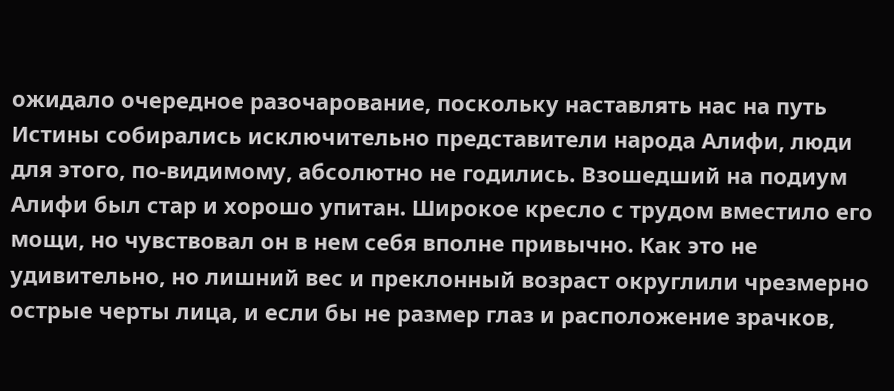ожидало очередное разочарование, поскольку наставлять нас на путь Истины собирались исключительно представители народа Алифи, люди для этого, по-видимому, абсолютно не годились. Взошедший на подиум Алифи был стар и хорошо упитан. Широкое кресло с трудом вместило его мощи, но чувствовал он в нем себя вполне привычно. Как это не удивительно, но лишний вес и преклонный возраст округлили чрезмерно острые черты лица, и если бы не размер глаз и расположение зрачков,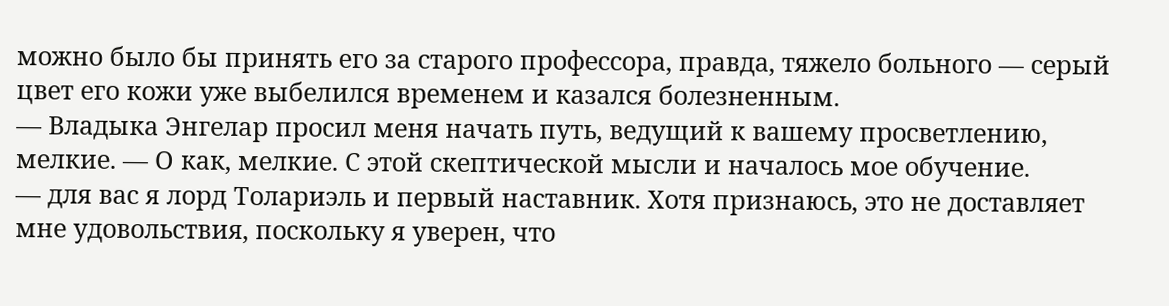можно было бы принять его за старого профессора, правда, тяжело больного — серый цвет его кожи уже выбелился временем и казался болезненным.
— Владыка Энгелар просил меня начать путь, ведущий к вашему просветлению, мелкие. — О как, мелкие. С этой скептической мысли и началось мое обучение.
— для вас я лорд Толариэль и первый наставник. Хотя признаюсь, это не доставляет мне удовольствия, поскольку я уверен, что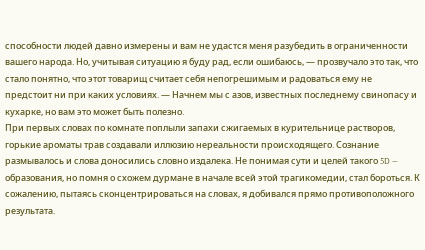способности людей давно измерены и вам не удастся меня разубедить в ограниченности вашего народа. Но, учитывая ситуацию я буду рад, если ошибаюсь, — прозвучало это так, что стало понятно, что этот товарищ считает себя непогрешимым и радоваться ему не предстоит ни при каких условиях. — Начнем мы с азов, известных последнему свинопасу и кухарке, но вам это может быть полезно.
При первых словах по комнате поплыли запахи сжигаемых в курительнице растворов, горькие ароматы трав создавали иллюзию нереальности происходящего. Сознание размывалось и слова доносились словно издалека. Не понимая сути и целей такого 5D — образования, но помня о схожем дурмане в начале всей этой трагикомедии, стал бороться. К сожалению, пытаясь сконцентрироваться на словах, я добивался прямо противоположного результата.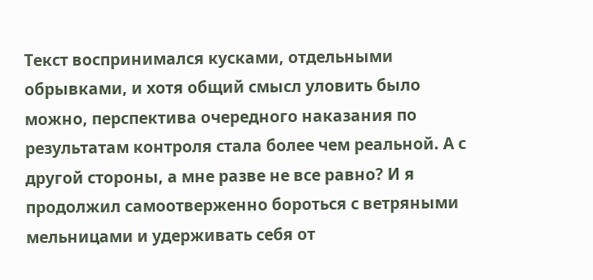Текст воспринимался кусками, отдельными обрывками, и хотя общий смысл уловить было можно, перспектива очередного наказания по результатам контроля стала более чем реальной. А с другой стороны, а мне разве не все равно? И я продолжил самоотверженно бороться с ветряными мельницами и удерживать себя от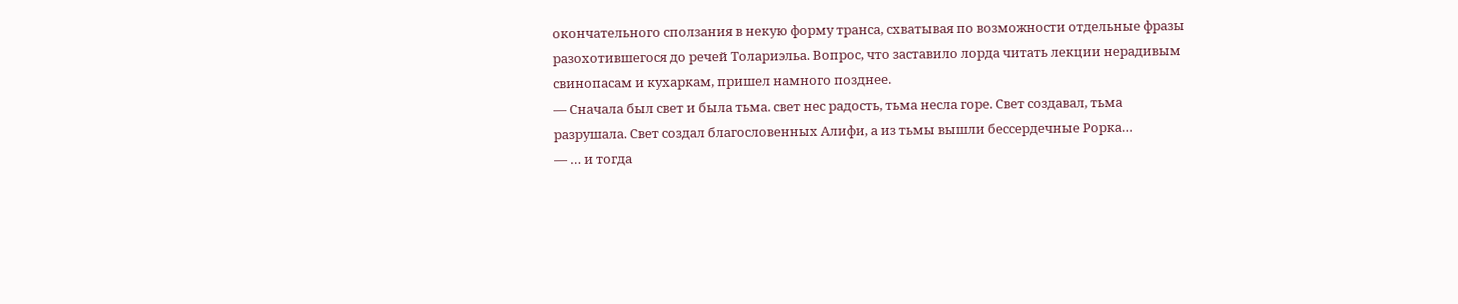окончательного сползания в некую форму транса, схватывая по возможности отдельные фразы разохотившегося до речей Толариэльа. Вопрос, что заставило лорда читать лекции нерадивым свинопасам и кухаркам, пришел намного позднее.
— Сначала был свет и была тьма. свет нес радость, тьма несла горе. Свет создавал, тьма разрушала. Свет создал благословенных Алифи, а из тьмы вышли бессердечные Рорка…
— … и тогда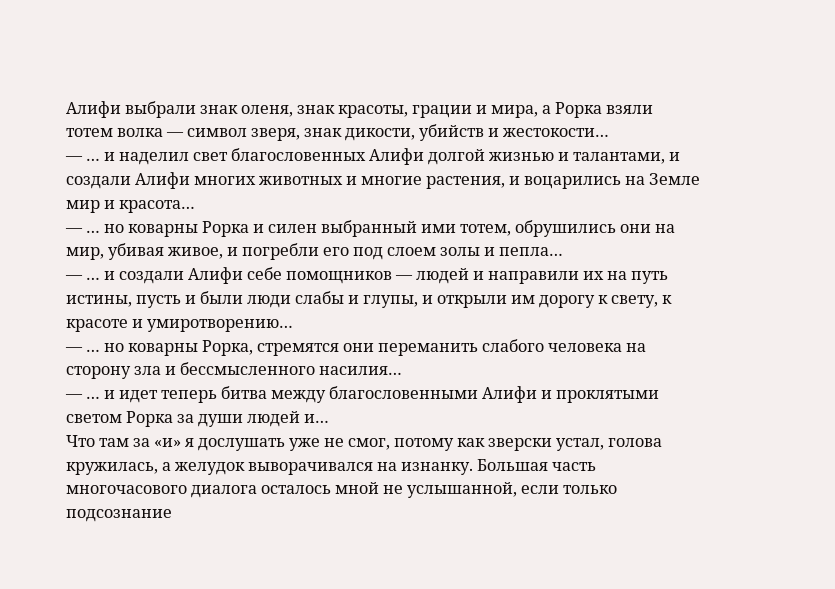Алифи выбрали знак оленя, знак красоты, грации и мира, а Рорка взяли тотем волка — символ зверя, знак дикости, убийств и жестокости…
— … и наделил свет благословенных Алифи долгой жизнью и талантами, и создали Алифи многих животных и многие растения, и воцарились на Земле мир и красота…
— … но коварны Рорка и силен выбранный ими тотем, обрушились они на мир, убивая живое, и погребли его под слоем золы и пепла…
— … и создали Алифи себе помощников — людей и направили их на путь истины, пусть и были люди слабы и глупы, и открыли им дорогу к свету, к красоте и умиротворению…
— … но коварны Рорка, стремятся они переманить слабого человека на сторону зла и бессмысленного насилия…
— … и идет теперь битва между благословенными Алифи и проклятыми светом Рорка за души людей и…
Что там за «и» я дослушать уже не смог, потому как зверски устал, голова кружилась, а желудок выворачивался на изнанку. Большая часть многочасового диалога осталось мной не услышанной, если только подсознание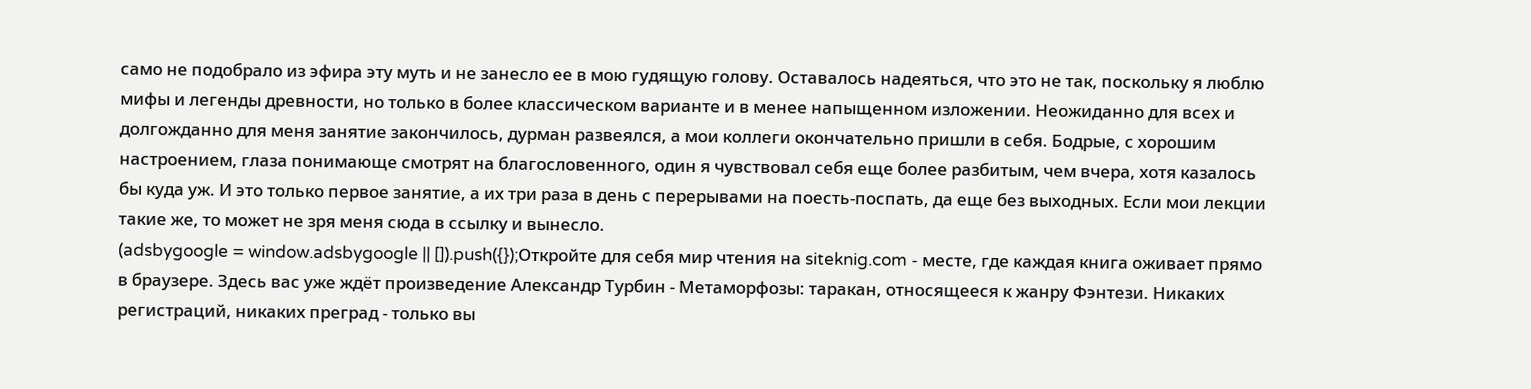само не подобрало из эфира эту муть и не занесло ее в мою гудящую голову. Оставалось надеяться, что это не так, поскольку я люблю мифы и легенды древности, но только в более классическом варианте и в менее напыщенном изложении. Неожиданно для всех и долгожданно для меня занятие закончилось, дурман развеялся, а мои коллеги окончательно пришли в себя. Бодрые, с хорошим настроением, глаза понимающе смотрят на благословенного, один я чувствовал себя еще более разбитым, чем вчера, хотя казалось бы куда уж. И это только первое занятие, а их три раза в день с перерывами на поесть-поспать, да еще без выходных. Если мои лекции такие же, то может не зря меня сюда в ссылку и вынесло.
(adsbygoogle = window.adsbygoogle || []).push({});Откройте для себя мир чтения на siteknig.com - месте, где каждая книга оживает прямо в браузере. Здесь вас уже ждёт произведение Александр Турбин - Метаморфозы: таракан, относящееся к жанру Фэнтези. Никаких регистраций, никаких преград - только вы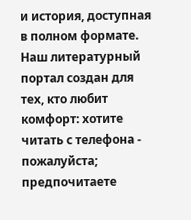и история, доступная в полном формате. Наш литературный портал создан для тех, кто любит комфорт: хотите читать с телефона - пожалуйста; предпочитаете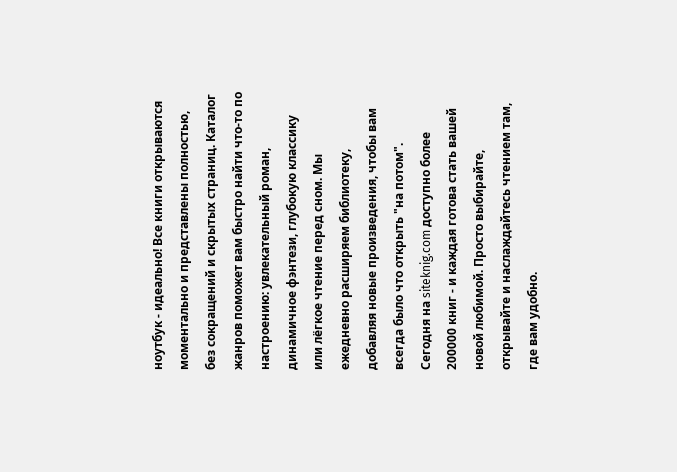ноутбук - идеально! Все книги открываются моментально и представлены полностью, без сокращений и скрытых страниц. Каталог жанров поможет вам быстро найти что-то по настроению: увлекательный роман, динамичное фэнтези, глубокую классику или лёгкое чтение перед сном. Мы ежедневно расширяем библиотеку, добавляя новые произведения, чтобы вам всегда было что открыть "на потом". Сегодня на siteknig.com доступно более 200000 книг - и каждая готова стать вашей новой любимой. Просто выбирайте, открывайте и наслаждайтесь чтением там, где вам удобно.